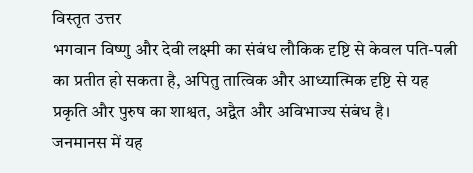विस्तृत उत्तर
भगवान विष्णु और देवी लक्ष्मी का संबंध लौकिक दृष्टि से केवल पति-पत्नी का प्रतीत हो सकता है, अपितु तात्विक और आध्यात्मिक दृष्टि से यह प्रकृति और पुरुष का शाश्वत, अद्वैत और अविभाज्य संबंध है।
जनमानस में यह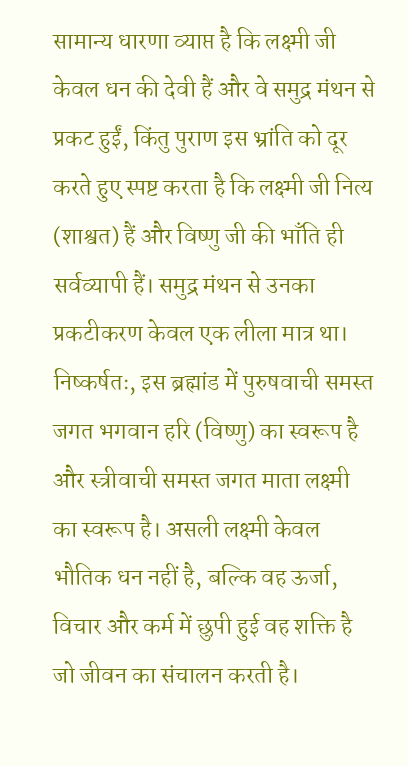सामान्य धारणा व्याप्त है कि लक्ष्मी जी केवल धन की देवी हैं और वे समुद्र मंथन से प्रकट हुईं, किंतु पुराण इस भ्रांति को दूर करते हुए स्पष्ट करता है कि लक्ष्मी जी नित्य (शाश्वत) हैं और विष्णु जी की भाँति ही सर्वव्यापी हैं। समुद्र मंथन से उनका प्रकटीकरण केवल एक लीला मात्र था।
निष्कर्षतः, इस ब्रह्मांड में पुरुषवाची समस्त जगत भगवान हरि (विष्णु) का स्वरूप है और स्त्रीवाची समस्त जगत माता लक्ष्मी का स्वरूप है। असली लक्ष्मी केवल भौतिक धन नहीं है, बल्कि वह ऊर्जा, विचार और कर्म में छुपी हुई वह शक्ति है जो जीवन का संचालन करती है।